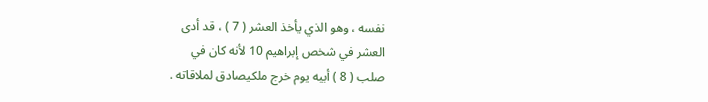نفسه ، وهو الذي يأخذ العشر ( 7 ) ، قد أدى
العشر في شخص إبراهيم 10 لأنه كان في
صلب ( 8 ) أبيه يوم خرج ملكيصادق لملاقاته .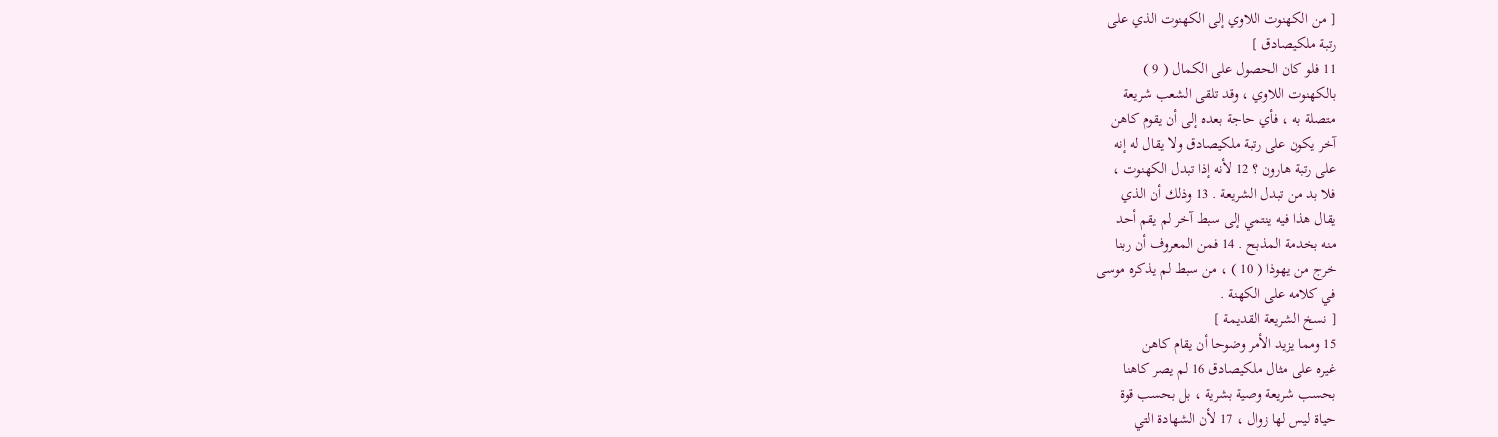[ من الكهنوت اللاوي إلى الكهنوت الذي على
رتبة ملكيصادق ]
11 فلو كان الحصول على الكمال ( 9 )
بالكهنوت اللاوي ، وقد تلقى الشعب شريعة
متصلة به ، فأي حاجة بعده إلى أن يقوم كاهن
آخر يكون على رتبة ملكيصادق ولا يقال له إنه
على رتبة هارون ؟ 12 لأنه إذا تبدل الكهنوت ،
فلا بد من تبدل الشريعة . 13 وذلك أن الذي
يقال هذا فيه ينتمي إلى سبط آخر لم يقم أحد
منه بخدمة المذبح . 14 فمن المعروف أن ربنا
خرج من يهوذا ( 10 ) ، من سبط لم يذكره موسى
في كلامه على الكهنة .
[ نسخ الشريعة القديمة ]
15 ومما يزيد الأمر وضوحا أن يقام كاهن
غيره على مثال ملكيصادق 16 لم يصر كاهنا
بحسب شريعة وصية بشرية ، بل بحسب قوة
حياة ليس لها زوال ، 17 لأن الشهادة التي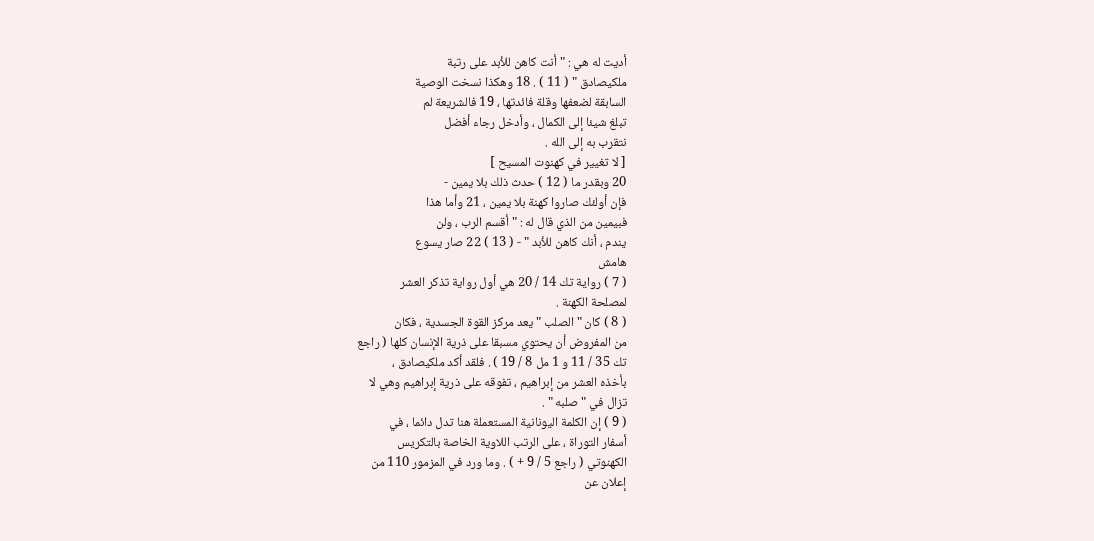أديت له هي : " أنت كاهن للأبد على رتبة
ملكيصادق " ( 11 ) . 18 وهكذا نسخت الوصية
السابقة لضعفها وقلة فائدتها ، 19 فالشريعة لم
تبلغ شيئا إلى الكمال ، وأدخل رجاء أفضل
نتقرب به إلى الله .
[ لا تغيير في كهنوت المسيح ]
20 وبقدر ما ( 12 ) حدث ذلك بلا يمين -
فإن أولئك صاروا كهنة بلا يمين ، 21 وأما هذا
فبيمين من الذي قال له : " أقسم الرب ، ولن
يندم ، أنك كاهن للأبد " - ( 13 ) 22 صار يسوع
هامش
( 7 ) رواية تك 14 / 20 هي أول رواية تذكر العشر
لمصلحة الكهنة .
( 8 ) كان " الصلب " يعد مركز القوة الجسدية ، فكان
من المفروض أن يحتوي مسبقا على ذرية الإنسان كلها ( راجع
تك 35 / 11 و 1 مل 8 / 19 ) . فلقد أكد ملكيصادق ،
بأخذه العشر من إبراهيم ، تفوقه على ذرية إبراهيم وهي لا
تزال في " صلبه " .
( 9 ) إن الكلمة اليونانية المستعملة هنا تدل دائما ، في
أسفار التوراة ، على الرتب اللاوية الخاصة بالتكريس
الكهنوتي ( راجع 5 / 9 + ) . وما ورد في المزمور 110 من
إعلان عن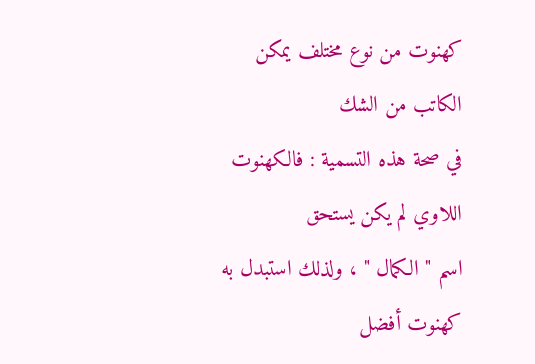كهنوت من نوع مختلف يمكن الكاتب من الشك
في صحة هذه التسمية : فالكهنوت اللاوي لم يكن يستحق
اسم " الكمال " ، ولذلك استبدل به كهنوت أفضل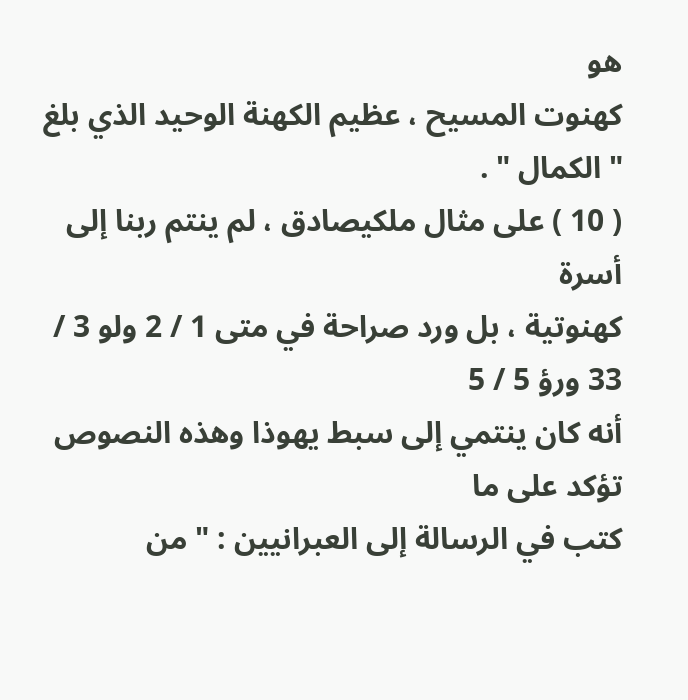هو
كهنوت المسيح ، عظيم الكهنة الوحيد الذي بلغ " الكمال " .
( 10 ) على مثال ملكيصادق ، لم ينتم ربنا إلى أسرة
كهنوتية ، بل ورد صراحة في متى 1 / 2 ولو 3 / 33 ورؤ 5 / 5
أنه كان ينتمي إلى سبط يهوذا وهذه النصوص تؤكد على ما
كتب في الرسالة إلى العبرانيين : " من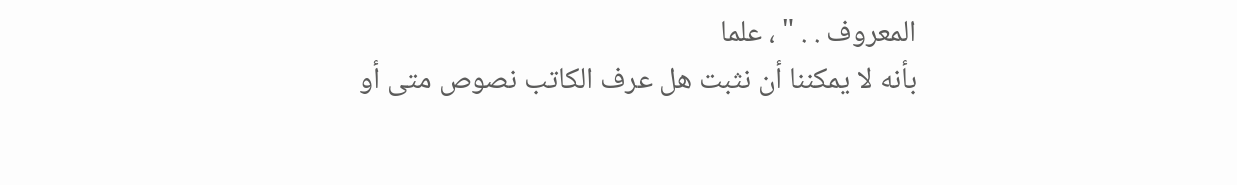المعروف . . " ، علما
بأنه لا يمكننا أن نثبت هل عرف الكاتب نصوص متى أو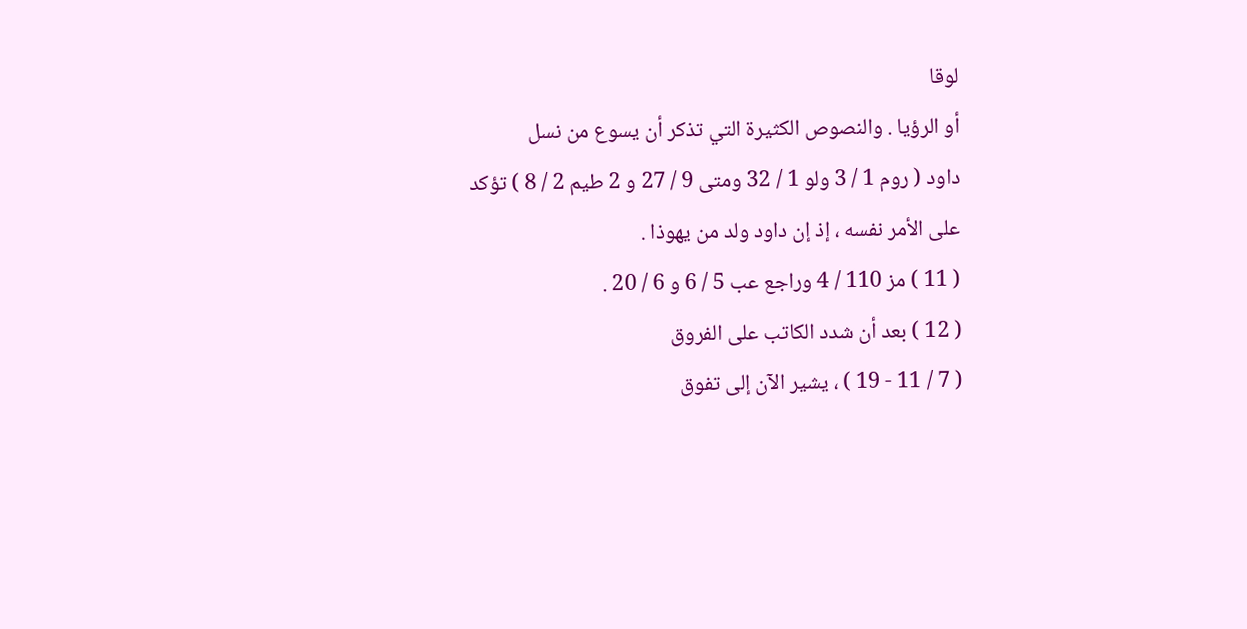لوقا
أو الرؤيا . والنصوص الكثيرة التي تذكر أن يسوع من نسل
داود ( روم 1 / 3 ولو 1 / 32 ومتى 9 / 27 و 2 طيم 2 / 8 ) تؤكد
على الأمر نفسه ، إذ إن داود ولد من يهوذا .
( 11 ) مز 110 / 4 وراجع عب 5 / 6 و 6 / 20 .
( 12 ) بعد أن شدد الكاتب على الفروق
( 7 / 11 - 19 ) ، يشير الآن إلى تفوق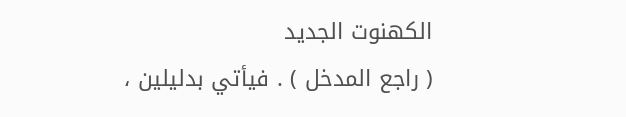الكهنوت الجديد
( راجع المدخل ) . فيأتي بدليلين ،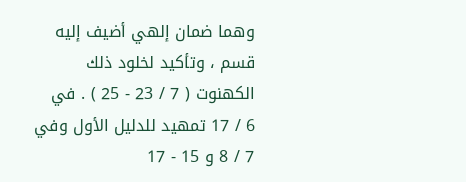وهما ضمان إلهي أضيف إليه
قسم ، وتأكيد لخلود ذلك الكهنوت ( 7 / 23 - 25 ) . في
6 / 17 تمهيد للدليل الأول وفي 7 / 8 و 15 - 17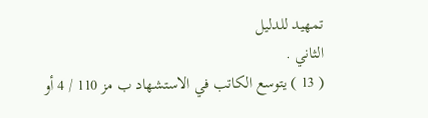تمهيد للدليل
الثاني .
( 13 ) يتوسع الكاتب في الاستشهاد ب مز 110 / 4 أو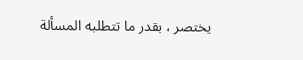يختصر ، بقدر ما تتطلبه المسألة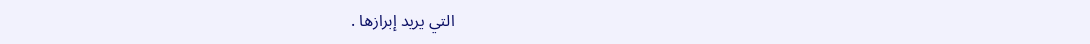التي يريد إبرازها .